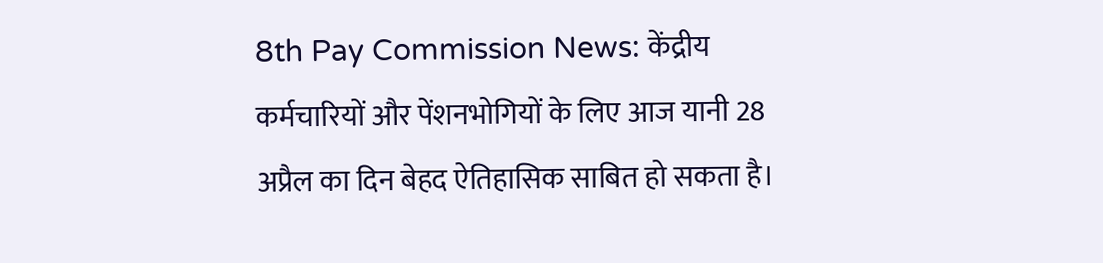8th Pay Commission News: केंद्रीय कर्मचारियों और पेंशनभोगियों के लिए आज यानी 28 अप्रैल का दिन बेहद ऐतिहासिक साबित हो सकता है।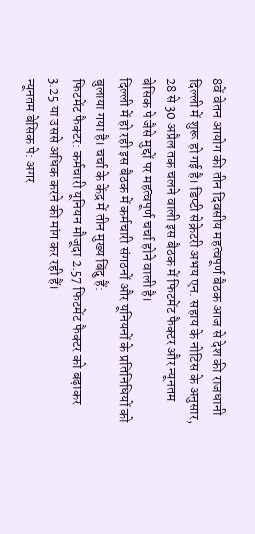8वें वेतन आयोग की तीन दिवसीय महत्वपूर्ण बैठक आज से देश की राजधानी दिल्ली में शुरू हो गई है। डिप्टी सेक्रेटरी अभय एन. सहाय के नोटिस के अनुसार, 28 से 30 अप्रैल तक चलने वाली इस बैठक में फिटमेंट फैक्टर और न्यूनतम बेसिक पे जैसे मुद्दों पर महत्वपूर्ण चर्चा होने वाली है।
दिल्ली में हो रही इस बैठक में कर्मचारी संगठनों और यूनियनों के प्रतिनिधियों को बुलाया गया है। चर्चा के केंद्र में तीन मुख्य बिंदु हैं:
फिटमेंट फैक्टर: कर्मचारी यूनियन मौजूदा 2.57 फिटमेंट फैक्टर को बढ़ाकर 3.25 या उससे अधिक करने की मांग कर रही हैं।
न्यूनतम बेसिक पे: अगर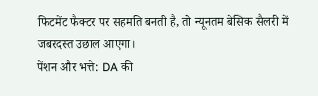फिटमेंट फैक्टर पर सहमति बनती है, तो न्यूनतम बेसिक सैलरी में जबरदस्त उछाल आएगा।
पेंशन और भत्ते: DA की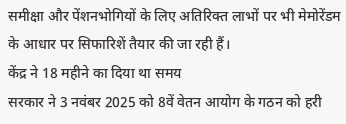समीक्षा और पेंशनभोगियों के लिए अतिरिक्त लाभों पर भी मेमोरेंडम के आधार पर सिफारिशें तैयार की जा रही हैं।
केंद्र ने 18 महीने का दिया था समय
सरकार ने 3 नवंबर 2025 को 8वें वेतन आयोग के गठन को हरी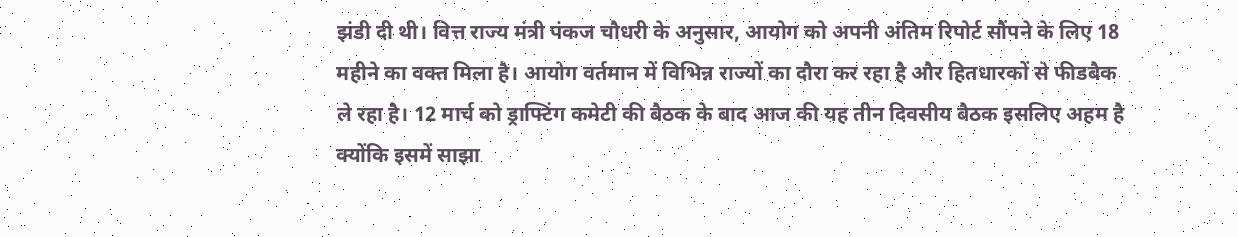झंडी दी थी। वित्त राज्य मंत्री पंकज चौधरी के अनुसार, आयोग को अपनी अंतिम रिपोर्ट सौंपने के लिए 18 महीने का वक्त मिला है। आयोग वर्तमान में विभिन्न राज्यों का दौरा कर रहा है और हितधारकों से फीडबैक ले रहा है। 12 मार्च को ड्राफ्टिंग कमेटी की बैठक के बाद आज की यह तीन दिवसीय बैठक इसलिए अहम है क्योंकि इसमें साझा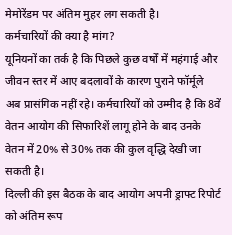मेमोरेंडम पर अंतिम मुहर लग सकती है।
कर्मचारियों की क्या है मांग?
यूनियनों का तर्क है कि पिछले कुछ वर्षों में महंगाई और जीवन स्तर में आए बदलावों के कारण पुराने फॉर्मूले अब प्रासंगिक नहीं रहे। कर्मचारियों को उम्मीद है कि 8वें वेतन आयोग की सिफारिशें लागू होने के बाद उनके वेतन में 20% से 30% तक की कुल वृद्धि देखी जा सकती है।
दिल्ली की इस बैठक के बाद आयोग अपनी ड्राफ्ट रिपोर्ट को अंतिम रूप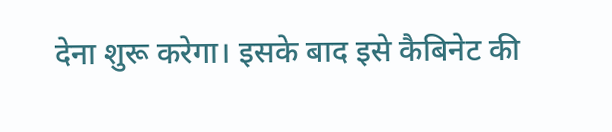देना शुरू करेगा। इसके बाद इसे कैबिनेट की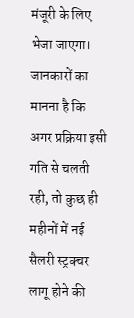मंजूरी के लिए भेजा जाएगा। जानकारों का मानना है कि अगर प्रक्रिया इसी गति से चलती रही, तो कुछ ही महीनों में नई सैलरी स्ट्रक्चर लागू होने की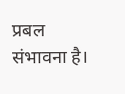प्रबल संभावना है।